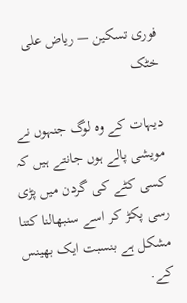فوری تسکین — ریاض علی خٹک

دیہات کے وہ لوگ جنہوں نے مویشی پالے ہوں جانتے ہیں کہ کسی کٹے کی گردن میں پڑی رسی پکڑ کر اسے سنبھالنا کتنا مشکل ہے بنسبت ایک بھینس کے.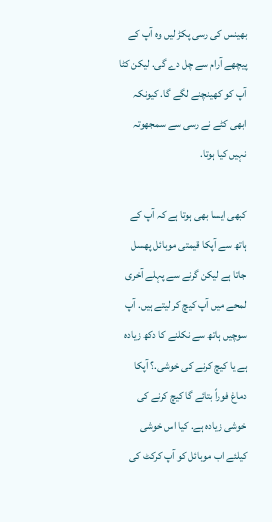بھینس کی رسی پکڑ لیں وہ آپ کے پیچھے آرام سے چل دے گی. لیکن کٹا آپ کو کھینچنے لگے گا. کیونکہ ابھی کٹے نے رسی سے سمجھوتہ نہیں کیا ہوتا.

کبھی ایسا بھی ہوتا ہے کہ آپ کے ہاتھ سے آپکا قیمتی موبائل پھسل جاتا ہے لیکن گرنے سے پہلے آخری لمحے میں آپ کیچ کر لیتے ہیں. آپ سوچیں ہاتھ سے نکلنے کا دکھ زیادہ ہے یا کیچ کرنے کی خوشی.؟ آپکا دماغ فوراً بتائے گا کیچ کرنے کی خوشی زیادہ ہے. کیا اس خوشی کیلئے اب موبائل کو آپ کرکٹ کی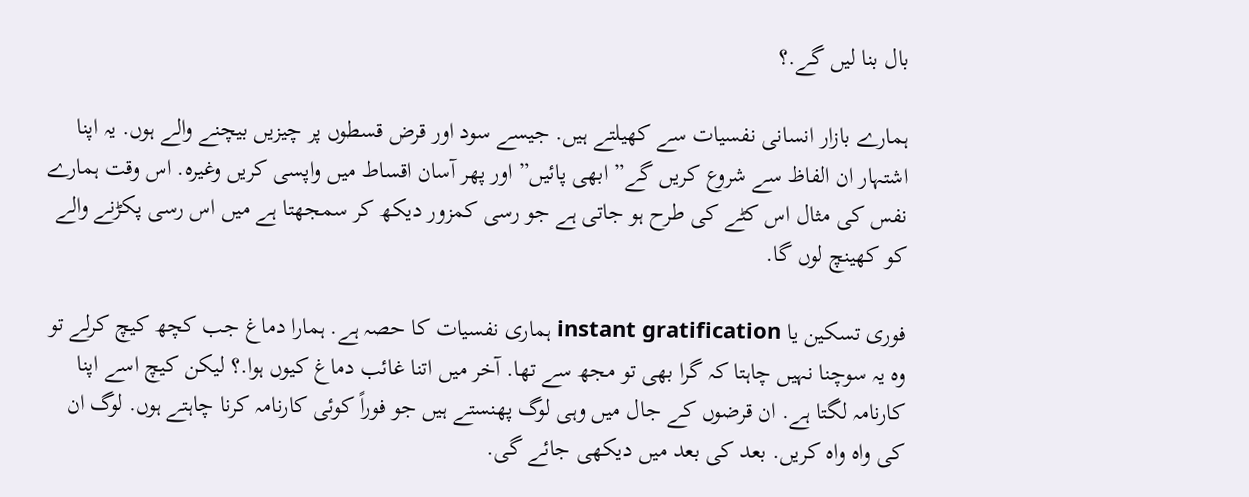بال بنا لیں گے.؟

ہمارے بازار انسانی نفسیات سے کھیلتے ہیں. جیسے سود اور قرض قسطوں پر چیزیں بیچنے والے ہوں. یہ اپنا اشتہار ان الفاظ سے شروع کریں گے” ابھی پائیں” اور پھر آسان اقساط میں واپسی کریں وغیرہ. اس وقت ہمارے نفس کی مثال اس کٹے کی طرح ہو جاتی ہے جو رسی کمزور دیکھ کر سمجھتا ہے میں اس رسی پکڑنے والے کو کھینچ لوں گا.

فوری تسکین یا instant gratification ہماری نفسیات کا حصہ ہے. ہمارا دماغ جب کچھ کیچ کرلے تو وہ یہ سوچنا نہیں چاہتا کہ گرا بھی تو مجھ سے تھا. آخر میں اتنا غائب دماغ کیوں ہوا.؟ لیکن کیچ اسے اپنا کارنامہ لگتا ہے. ان قرضوں کے جال میں وہی لوگ پھنستے ہیں جو فوراً کوئی کارنامہ کرنا چاہتے ہوں. لوگ ان کی واہ واہ کریں. بعد کی بعد میں دیکھی جائے گی.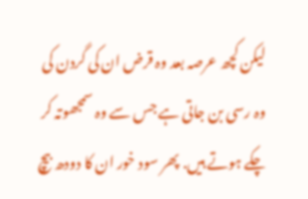لیکن کچھ عرصہ بعد وہ قرض ان کی گردن کی وہ رسی بن جاتی ہے جس سے وہ سمجھوتہ کر چکے ہوتے ہیں. پھر سود خور ان کا دودھ بیچ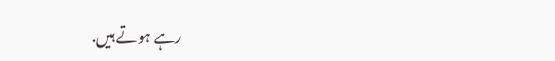رہے ہوتے ہیں.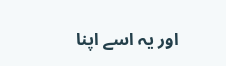اور یہ اسے اپنا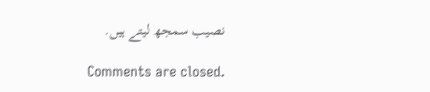نصیب سمجھ لیتے ہیں.

Comments are closed.